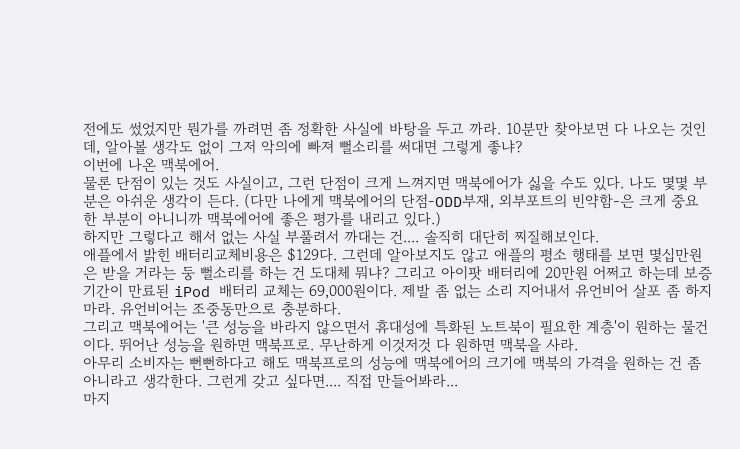전에도 썼었지만 뭔가를 까려면 좀 정확한 사실에 바탕을 두고 까라. 10분만 찾아보면 다 나오는 것인데, 알아볼 생각도 없이 그저 악의에 빠져 뻘소리를 써대면 그렇게 좋냐?
이번에 나온 맥북에어.
물론 단점이 있는 것도 사실이고, 그런 단점이 크게 느껴지면 맥북에어가 싫을 수도 있다. 나도 몇몇 부분은 아쉬운 생각이 든다. (다만 나에게 맥북에어의 단점-ODD부재, 외부포트의 빈약함-은 크게 중요한 부분이 아니니까 맥북에어에 좋은 평가를 내리고 있다.)
하지만 그렇다고 해서 없는 사실 부풀려서 까대는 건.... 솔직히 대단히 찌질해보인다.
애플에서 밝힌 배터리교체비용은 $129다. 그런데 알아보지도 않고 애플의 평소 행태를 보면 몇십만원은 받을 거라는 둥 뻘소리를 하는 건 도대체 뭐냐? 그리고 아이팟 배터리에 20만원 어쩌고 하는데 보증 기간이 만료된 iPod 배터리 교체는 69,000원이다. 제발 좀 없는 소리 지어내서 유언비어 살포 좀 하지 마라. 유언비어는 조중동만으로 충분하다.
그리고 맥북에어는 '큰 성능을 바라지 않으면서 휴대성에 특화된 노트북이 필요한 계층'이 원하는 물건이다. 뛰어난 성능을 원하면 맥북프로. 무난하게 이것저것 다 원하면 맥북을 사라.
아무리 소비자는 뻔뻔하다고 해도 맥북프로의 성능에 맥북에어의 크기에 맥북의 가격을 원하는 건 좀 아니라고 생각한다. 그런게 갖고 싶다면.... 직접 만들어봐라...
마지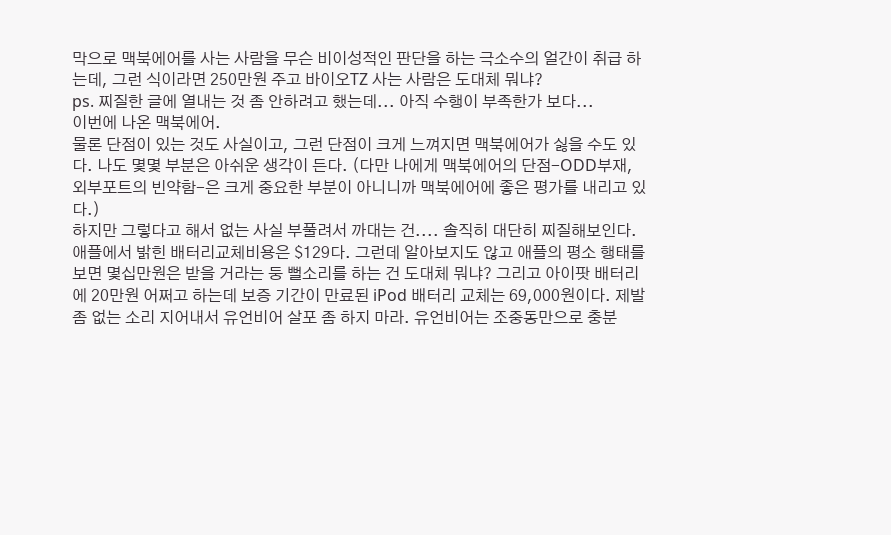막으로 맥북에어를 사는 사람을 무슨 비이성적인 판단을 하는 극소수의 얼간이 취급 하는데, 그런 식이라면 250만원 주고 바이오TZ 사는 사람은 도대체 뭐냐?
ps. 찌질한 글에 열내는 것 좀 안하려고 했는데... 아직 수행이 부족한가 보다...
이번에 나온 맥북에어.
물론 단점이 있는 것도 사실이고, 그런 단점이 크게 느껴지면 맥북에어가 싫을 수도 있다. 나도 몇몇 부분은 아쉬운 생각이 든다. (다만 나에게 맥북에어의 단점-ODD부재, 외부포트의 빈약함-은 크게 중요한 부분이 아니니까 맥북에어에 좋은 평가를 내리고 있다.)
하지만 그렇다고 해서 없는 사실 부풀려서 까대는 건.... 솔직히 대단히 찌질해보인다.
애플에서 밝힌 배터리교체비용은 $129다. 그런데 알아보지도 않고 애플의 평소 행태를 보면 몇십만원은 받을 거라는 둥 뻘소리를 하는 건 도대체 뭐냐? 그리고 아이팟 배터리에 20만원 어쩌고 하는데 보증 기간이 만료된 iPod 배터리 교체는 69,000원이다. 제발 좀 없는 소리 지어내서 유언비어 살포 좀 하지 마라. 유언비어는 조중동만으로 충분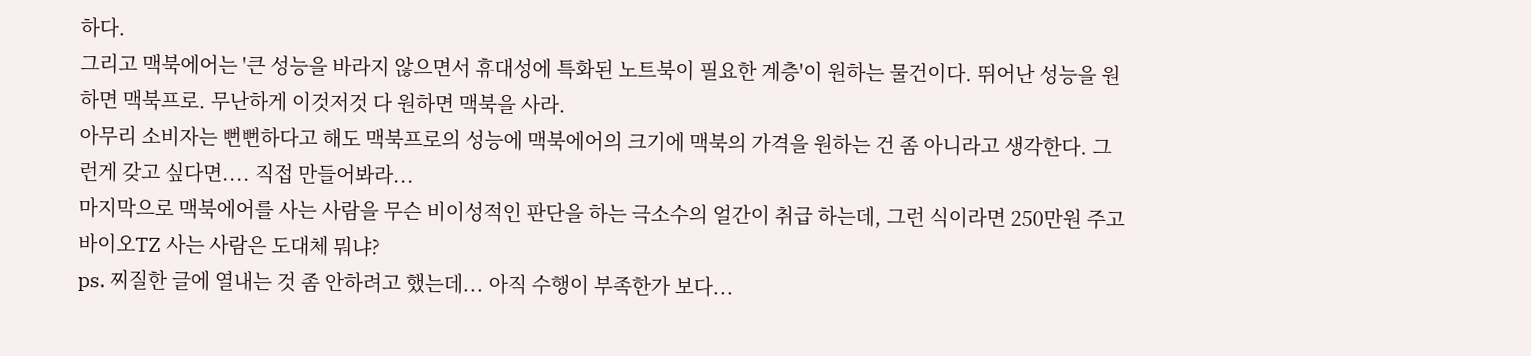하다.
그리고 맥북에어는 '큰 성능을 바라지 않으면서 휴대성에 특화된 노트북이 필요한 계층'이 원하는 물건이다. 뛰어난 성능을 원하면 맥북프로. 무난하게 이것저것 다 원하면 맥북을 사라.
아무리 소비자는 뻔뻔하다고 해도 맥북프로의 성능에 맥북에어의 크기에 맥북의 가격을 원하는 건 좀 아니라고 생각한다. 그런게 갖고 싶다면.... 직접 만들어봐라...
마지막으로 맥북에어를 사는 사람을 무슨 비이성적인 판단을 하는 극소수의 얼간이 취급 하는데, 그런 식이라면 250만원 주고 바이오TZ 사는 사람은 도대체 뭐냐?
ps. 찌질한 글에 열내는 것 좀 안하려고 했는데... 아직 수행이 부족한가 보다...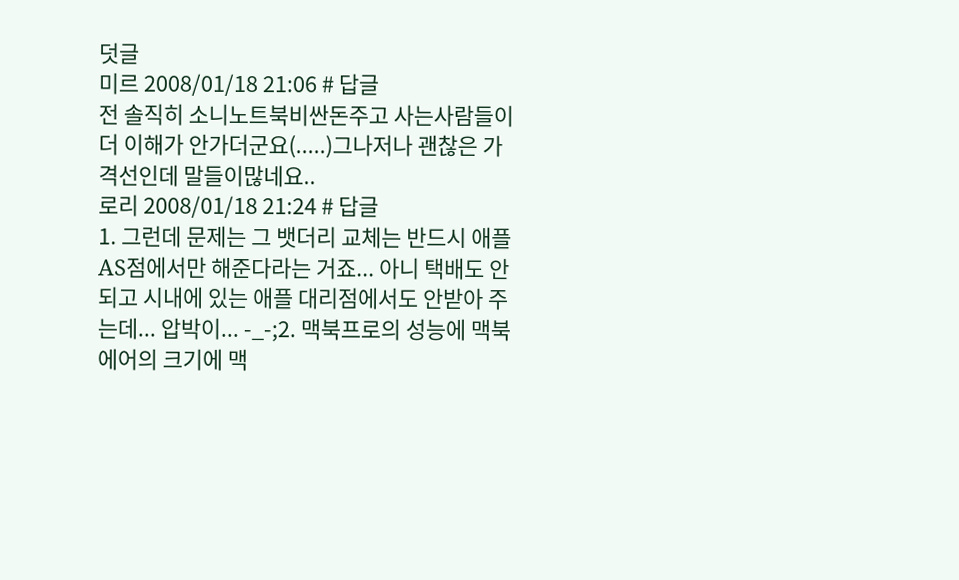덧글
미르 2008/01/18 21:06 # 답글
전 솔직히 소니노트북비싼돈주고 사는사람들이 더 이해가 안가더군요(.....)그나저나 괜찮은 가격선인데 말들이많네요..
로리 2008/01/18 21:24 # 답글
1. 그런데 문제는 그 뱃더리 교체는 반드시 애플 AS점에서만 해준다라는 거죠... 아니 택배도 안되고 시내에 있는 애플 대리점에서도 안받아 주는데... 압박이... -_-;2. 맥북프로의 성능에 맥북에어의 크기에 맥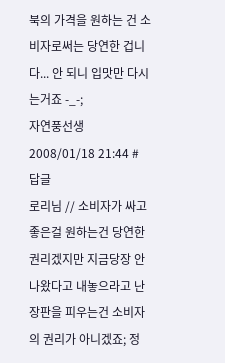북의 가격을 원하는 건 소비자로써는 당연한 겁니다... 안 되니 입맛만 다시는거죠 -_-;
자연풍선생 2008/01/18 21:44 # 답글
로리님 // 소비자가 싸고 좋은걸 원하는건 당연한 권리겠지만 지금당장 안나왔다고 내놓으라고 난장판을 피우는건 소비자의 권리가 아니겠죠; 정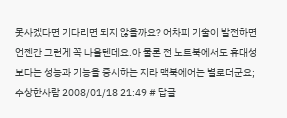못사겠다면 기다리면 되지 않을까요? 어차피 기술이 발전하면 언젠간 그런게 꼭 나올텐데요.아 물론 전 노트북에서도 휴대성 보다는 성능과 기능을 중시하는 지라 맥북에어는 별로더군요;
수상한사람 2008/01/18 21:49 # 답글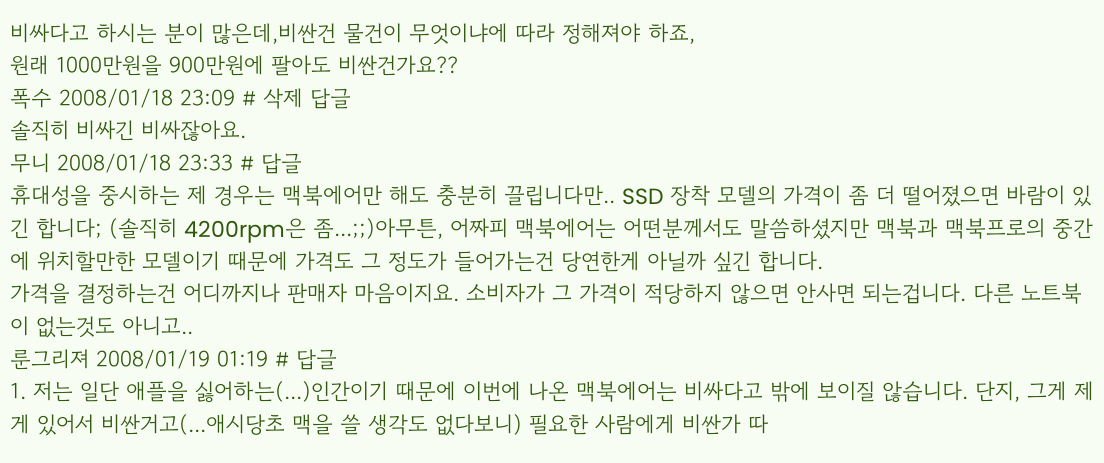비싸다고 하시는 분이 많은데,비싼건 물건이 무엇이냐에 따라 정해져야 하죠,
원래 1000만원을 900만원에 팔아도 비싼건가요??
폭수 2008/01/18 23:09 # 삭제 답글
솔직히 비싸긴 비싸잖아요.
무니 2008/01/18 23:33 # 답글
휴대성을 중시하는 제 경우는 맥북에어만 해도 충분히 끌립니다만.. SSD 장착 모델의 가격이 좀 더 떨어졌으면 바람이 있긴 합니다; (솔직히 4200rpm은 좀...;;)아무튼, 어짜피 맥북에어는 어떤분께서도 말씀하셨지만 맥북과 맥북프로의 중간에 위치할만한 모델이기 때문에 가격도 그 정도가 들어가는건 당연한게 아닐까 싶긴 합니다.
가격을 결정하는건 어디까지나 판매자 마음이지요. 소비자가 그 가격이 적당하지 않으면 안사면 되는겁니다. 다른 노트북이 없는것도 아니고..
룬그리져 2008/01/19 01:19 # 답글
1. 저는 일단 애플을 싫어하는(...)인간이기 때문에 이번에 나온 맥북에어는 비싸다고 밖에 보이질 않습니다. 단지, 그게 제게 있어서 비싼거고(...애시당초 맥을 쓸 생각도 없다보니) 필요한 사람에게 비싼가 따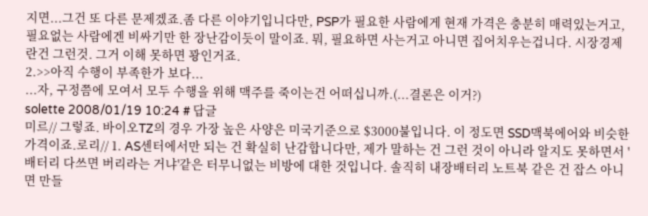지면...그건 또 다른 문제겠죠.좀 다른 이야기입니다만, PSP가 필요한 사람에게 현재 가격은 충분히 매력있는거고, 필요없는 사람에겐 비싸기만 한 장난감이듯이 말이죠. 뭐, 필요하면 사는거고 아니면 집어치우는겁니다. 시장경제란건 그런것. 그거 이해 못하면 꽝인거죠.
2.>>아직 수행이 부족한가 보다...
...자, 구정쯤에 모여서 모두 수행을 위해 맥주를 죽이는건 어떠십니까.(...결론은 이거?)
solette 2008/01/19 10:24 # 답글
미르// 그렇죠. 바이오TZ의 경우 가장 높은 사양은 미국기준으로 $3000불입니다. 이 정도면 SSD맥북에어와 비슷한 가격이죠.로리// 1. AS센터에서만 되는 건 확실히 난감합니다만, 제가 말하는 건 그런 것이 아니라 알지도 못하면서 '배터리 다쓰면 버리라는 거냐'같은 터무니없는 비방에 대한 것입니다. 솔직히 내장배터리 노트북 같은 건 잡스 아니면 만들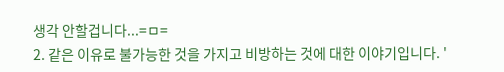생각 안할겁니다...=ㅁ=
2. 같은 이유로 불가능한 것을 가지고 비방하는 것에 대한 이야기입니다. '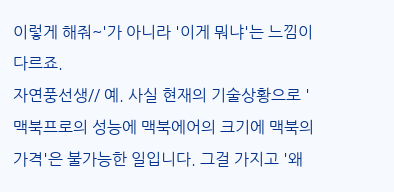이렇게 해줘~'가 아니라 '이게 뭐냐'는 느낌이 다르죠.
자연풍선생// 예. 사실 현재의 기술상황으로 '맥북프로의 성능에 맥북에어의 크기에 맥북의 가격'은 불가능한 일입니다. 그걸 가지고 '왜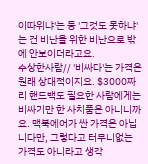이따위냐'는 둥 '그것도 못하냐'는 건 비난을 위한 비난으로 밖에 안보이더라고요.
수상한사람// '비싸다'는 가격은 원래 상대적이지요. $3000짜리 핸드백도 필요한 사람에게는 비싸기만 한 사치품은 아니니까요. 맥북에어가 싼 가격은 아닙니다만, 그렇다고 터무니없는 가격도 아니라고 생각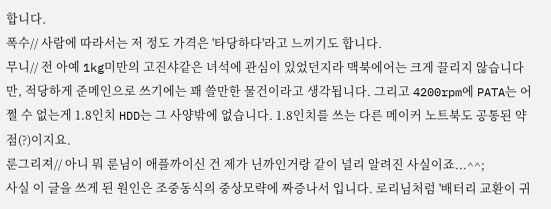합니다.
폭수// 사람에 따라서는 저 정도 가격은 '타당하다'라고 느끼기도 합니다.
무니// 전 아예 1kg미만의 고진샤같은 녀석에 관심이 있었던지라 맥북에어는 크게 끌리지 않습니다만, 적당하게 준메인으로 쓰기에는 꽤 쓸만한 물건이라고 생각됩니다. 그리고 4200rpm에 PATA는 어쩔 수 없는게 1.8인치 HDD는 그 사양밖에 없습니다. 1.8인치를 쓰는 다른 메이커 노트북도 공통된 약점(?)이지요.
룬그리져// 아니 뭐 룬님이 애플까이신 건 제가 닌까인거랑 같이 널리 알려진 사실이죠...^^;
사실 이 글을 쓰게 된 원인은 조중동식의 중상모략에 짜증나서 입니다. 로리님처럼 '배터리 교환이 귀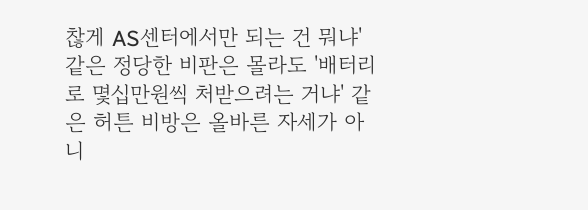찮게 AS센터에서만 되는 건 뭐냐' 같은 정당한 비판은 몰라도 '배터리로 몇십만원씩 처받으려는 거냐' 같은 허튼 비방은 올바른 자세가 아니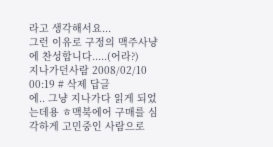라고 생각해서요...
그런 이유로 구정의 맥주사냥에 찬성합니다.....(어라?)
지나가던사람 2008/02/10 00:19 # 삭제 답글
에.. 그냥 지나가다 읽게 되었는데용 ㅎ맥북에어 구매를 심각하게 고민중인 사람으로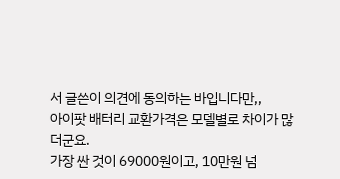서 글쓴이 의견에 동의하는 바입니다만,,
아이팟 배터리 교환가격은 모델별로 차이가 많더군요.
가장 싼 것이 69000원이고, 10만원 넘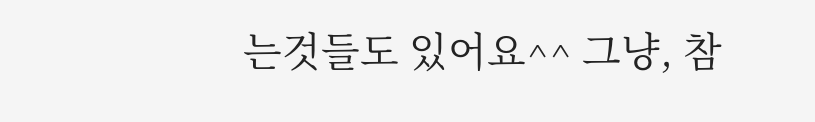는것들도 있어요^^ 그냥, 참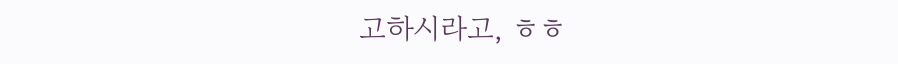고하시라고, ㅎㅎ